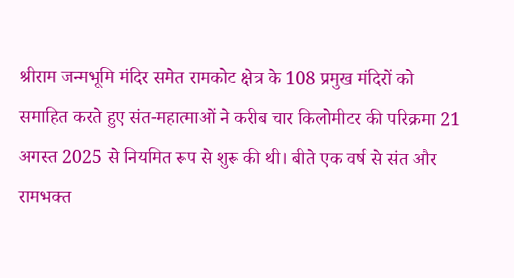श्रीराम जन्मभूमि मंदिर समेत रामकोट क्षेत्र के 108 प्रमुख मंदिरों को समाहित करते हुए संत-महात्माओं ने करीब चार किलोमीटर की परिक्रमा 21 अगस्त 2025 से नियमित रूप से शुरू की थी। बीते एक वर्ष से संत और रामभक्त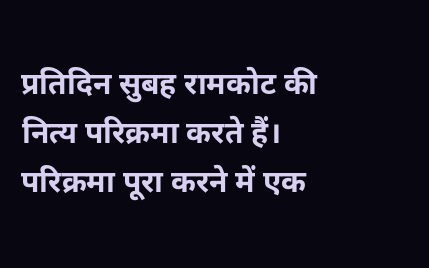प्रतिदिन सुबह रामकोट की नित्य परिक्रमा करते हैं। परिक्रमा पूरा करने में एक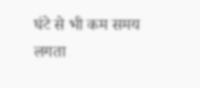घंटे से भी कम समय लगता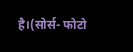है।(सोर्स- फोटो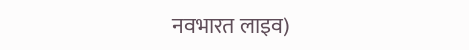नवभारत लाइव)